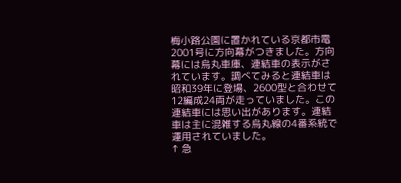梅小路公園に置かれている京都市電2001号に方向幕がつきました。方向幕には烏丸車庫、連結車の表示がされています。調べてみると連結車は昭和39年に登場、2600型と合わせて12編成24両が走っていました。この連結車には思い出があります。連結車は主に混雑する烏丸線の4番系統で運用されていました。
↑ 急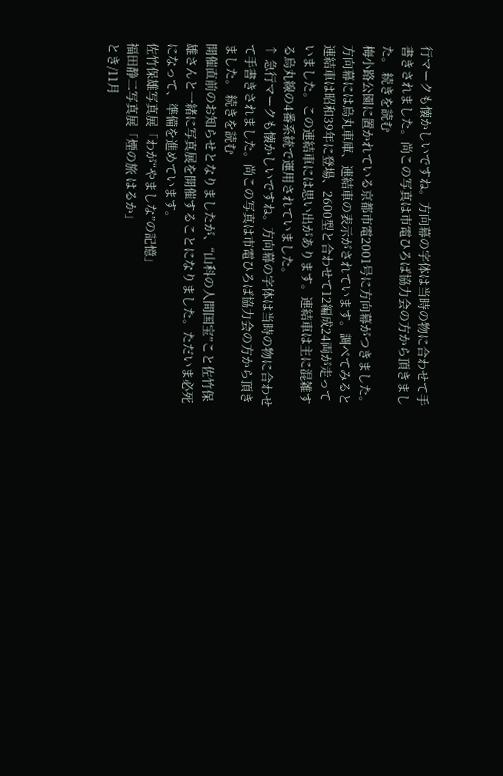行マークも懐かしいですね。方向幕の字体は当時の物に合わせて手書きされました。尚この写真は市電ひろば協力会の方から頂きました。 続きを読む
梅小路公園に置かれている京都市電2001号に方向幕がつきました。方向幕には烏丸車庫、連結車の表示がされています。調べてみると連結車は昭和39年に登場、2600型と合わせて12編成24両が走っていました。この連結車には思い出があります。連結車は主に混雑する烏丸線の4番系統で運用されていました。
↑ 急行マークも懐かしいですね。方向幕の字体は当時の物に合わせて手書きされました。尚この写真は市電ひろば協力会の方から頂きました。 続きを読む
開催直前のお知らせとなりましたが、“山科の人間国宝”こと佐竹保雄さんと一緒に写真展を開催することになりました。ただいま必死になって、準備を進めています。
佐竹保雄写真展「わが“やましな”の記憶」
福田静二写真展「煙の旅 はるか」
とき/11月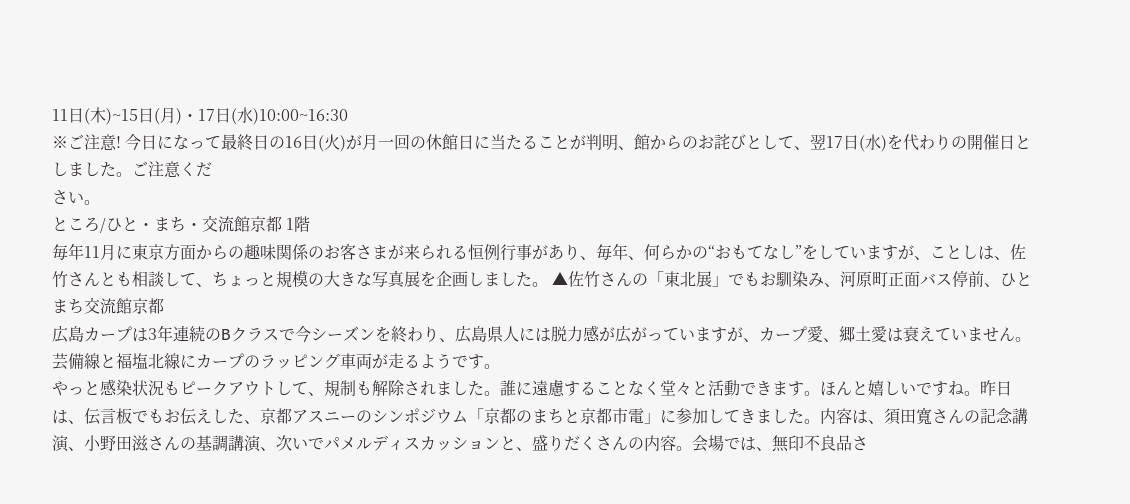11日(木)~15日(月)・17日(水)10:00~16:30
※ご注意! 今日になって最終日の16日(火)が月一回の休館日に当たることが判明、館からのお詫びとして、翌17日(水)を代わりの開催日としました。ご注意くだ
さい。
ところ/ひと・まち・交流館京都 1階
毎年11月に東京方面からの趣味関係のお客さまが来られる恒例行事があり、毎年、何らかの“おもてなし”をしていますが、ことしは、佐竹さんとも相談して、ちょっと規模の大きな写真展を企画しました。 ▲佐竹さんの「東北展」でもお馴染み、河原町正面バス停前、ひとまち交流館京都
広島カープは3年連続のBクラスで今シーズンを終わり、広島県人には脱力感が広がっていますが、カープ愛、郷土愛は衰えていません。芸備線と福塩北線にカープのラッピング車両が走るようです。
やっと感染状況もピークアウトして、規制も解除されました。誰に遠慮することなく堂々と活動できます。ほんと嬉しいですね。昨日は、伝言板でもお伝えした、京都アスニーのシンポジウム「京都のまちと京都市電」に参加してきました。内容は、須田寬さんの記念講演、小野田滋さんの基調講演、次いでパメルディスカッションと、盛りだくさんの内容。会場では、無印不良品さ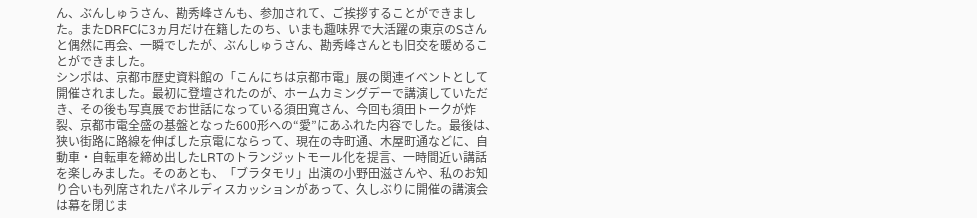ん、ぶんしゅうさん、勘秀峰さんも、参加されて、ご挨拶することができました。またDRFCに3ヵ月だけ在籍したのち、いまも趣味界で大活躍の東京のSさんと偶然に再会、一瞬でしたが、ぶんしゅうさん、勘秀峰さんとも旧交を暖めることができました。
シンポは、京都市歴史資料館の「こんにちは京都市電」展の関連イベントとして開催されました。最初に登壇されたのが、ホームカミングデーで講演していただき、その後も写真展でお世話になっている須田寬さん、今回も須田トークが炸裂、京都市電全盛の基盤となった600形への“愛”にあふれた内容でした。最後は、狭い街路に路線を伸ばした京電にならって、現在の寺町通、木屋町通などに、自動車・自転車を締め出したLRTのトランジットモール化を提言、一時間近い講話を楽しみました。そのあとも、「ブラタモリ」出演の小野田滋さんや、私のお知り合いも列席されたパネルディスカッションがあって、久しぶりに開催の講演会は幕を閉じま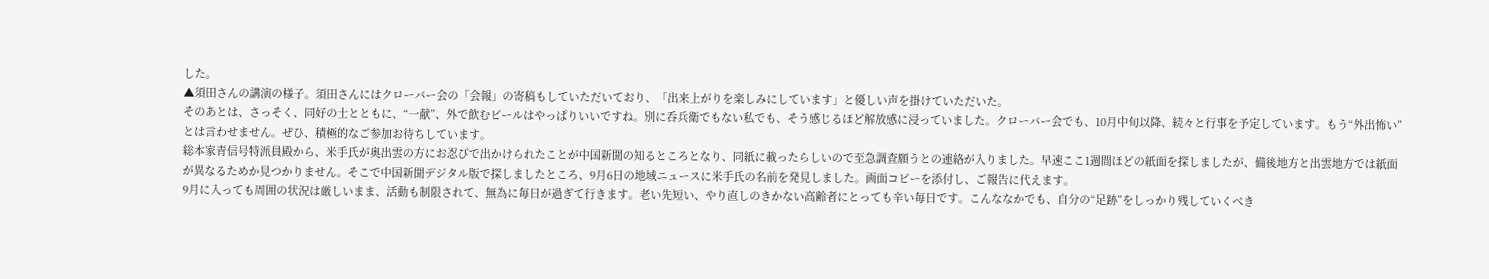した。
▲須田さんの講演の様子。須田さんにはクローバー会の「会報」の寄稿もしていただいており、「出来上がりを楽しみにしています」と優しい声を掛けていただいた。
そのあとは、さっそく、同好の士とともに、“一献”、外で飲むビールはやっぱりいいですね。別に呑兵衛でもない私でも、そう感じるほど解放感に浸っていました。クローバー会でも、10月中旬以降、続々と行事を予定しています。もう“外出怖い”とは言わせません。ぜひ、積極的なご参加お待ちしています。
総本家青信号特派員殿から、米手氏が奥出雲の方にお忍びで出かけられたことが中国新聞の知るところとなり、同紙に載ったらしいので至急調査願うとの連絡が入りました。早速ここ1週間ほどの紙面を探しましたが、備後地方と出雲地方では紙面が異なるためか見つかりません。そこで中国新聞デジタル版で探しましたところ、9月6日の地域ニュースに米手氏の名前を発見しました。画面コピーを添付し、ご報告に代えます。
9月に入っても周囲の状況は厳しいまま、活動も制限されて、無為に毎日が過ぎて行きます。老い先短い、やり直しのきかない高齢者にとっても辛い毎日です。こんななかでも、自分の“足跡”をしっかり残していくべき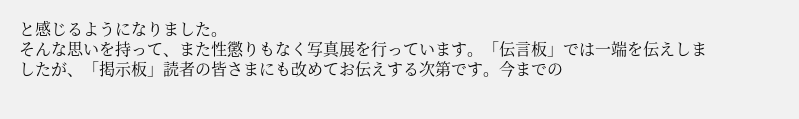と感じるようになりました。
そんな思いを持って、また性懲りもなく写真展を行っています。「伝言板」では一端を伝えしましたが、「掲示板」読者の皆さまにも改めてお伝えする次第です。今までの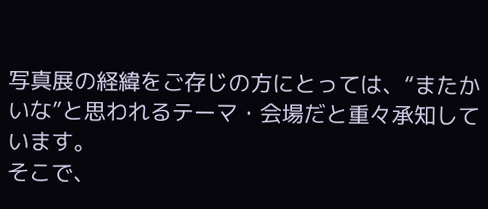写真展の経緯をご存じの方にとっては、“またかいな”と思われるテーマ・会場だと重々承知しています。
そこで、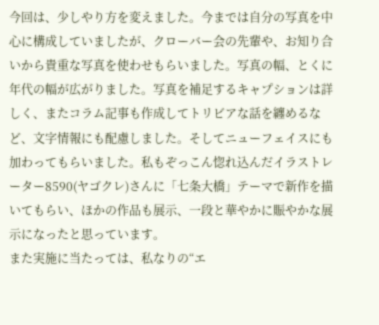今回は、少しやり方を変えました。今までは自分の写真を中心に構成していましたが、クローバー会の先輩や、お知り合いから貴重な写真を使わせもらいました。写真の幅、とくに年代の幅が広がりました。写真を補足するキャプションは詳しく、またコラム記事も作成してトリビアな話を纏めるなど、文字情報にも配慮しました。そしてニューフェイスにも加わってもらいました。私もぞっこん惚れ込んだイラストレーター8590(ヤゴクレ)さんに「七条大橋」テーマで新作を描いてもらい、ほかの作品も展示、一段と華やかに賑やかな展示になったと思っています。
また実施に当たっては、私なりの“エ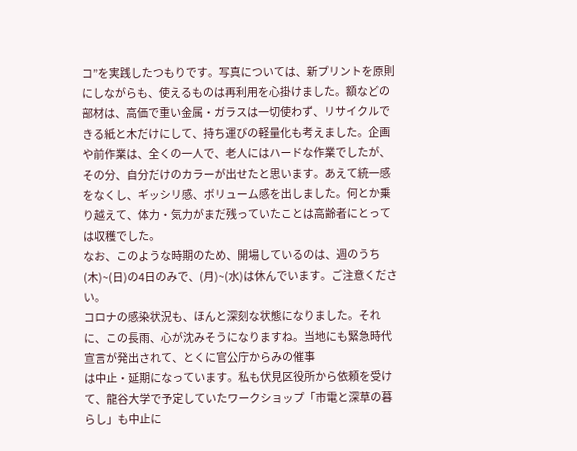コ”を実践したつもりです。写真については、新プリントを原則にしながらも、使えるものは再利用を心掛けました。額などの部材は、高価で重い金属・ガラスは一切使わず、リサイクルできる紙と木だけにして、持ち運びの軽量化も考えました。企画や前作業は、全くの一人で、老人にはハードな作業でしたが、その分、自分だけのカラーが出せたと思います。あえて統一感をなくし、ギッシリ感、ボリューム感を出しました。何とか乗り越えて、体力・気力がまだ残っていたことは高齢者にとっては収穫でした。
なお、このような時期のため、開場しているのは、週のうち(木)~(日)の4日のみで、(月)~(水)は休んでいます。ご注意ください。
コロナの感染状況も、ほんと深刻な状態になりました。それに、この長雨、心が沈みそうになりますね。当地にも緊急時代宣言が発出されて、とくに官公庁からみの催事
は中止・延期になっています。私も伏見区役所から依頼を受けて、龍谷大学で予定していたワークショップ「市電と深草の暮らし」も中止に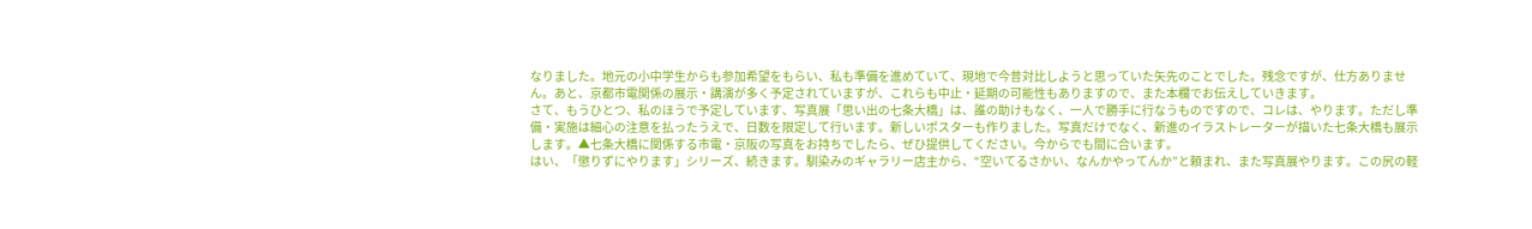なりました。地元の小中学生からも参加希望をもらい、私も準備を進めていて、現地で今昔対比しようと思っていた矢先のことでした。残念ですが、仕方ありません。あと、京都市電関係の展示・講演が多く予定されていますが、これらも中止・延期の可能性もありますので、また本欄でお伝えしていきます。
さて、もうひとつ、私のほうで予定しています、写真展「思い出の七条大橋」は、誰の助けもなく、一人で勝手に行なうものですので、コレは、やります。ただし準備・実施は細心の注意を払ったうえで、日数を限定して行います。新しいポスターも作りました。写真だけでなく、新進のイラストレーターが描いた七条大橋も展示します。▲七条大橋に関係する市電・京阪の写真をお持ちでしたら、ぜひ提供してください。今からでも間に合います。
はい、「懲りずにやります」シリーズ、続きます。馴染みのギャラリー店主から、“空いてるさかい、なんかやってんか”と頼まれ、また写真展やります。この尻の軽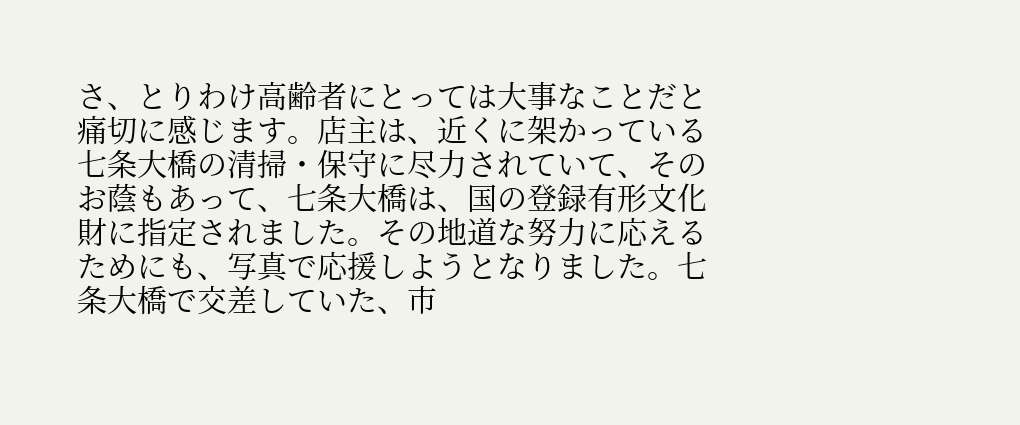さ、とりわけ高齢者にとっては大事なことだと痛切に感じます。店主は、近くに架かっている七条大橋の清掃・保守に尽力されていて、そのお蔭もあって、七条大橋は、国の登録有形文化財に指定されました。その地道な努力に応えるためにも、写真で応援しようとなりました。七条大橋で交差していた、市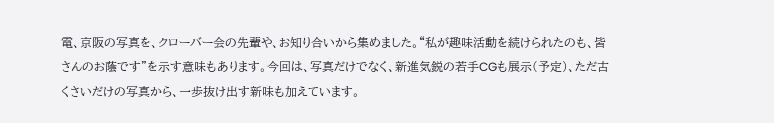電、京阪の写真を、クローバー会の先輩や、お知り合いから集めました。“私が趣味活動を続けられたのも、皆さんのお蔭です”を示す意味もあります。今回は、写真だけでなく、新進気鋭の若手CGも展示(予定)、ただ古くさいだけの写真から、一歩抜け出す新味も加えています。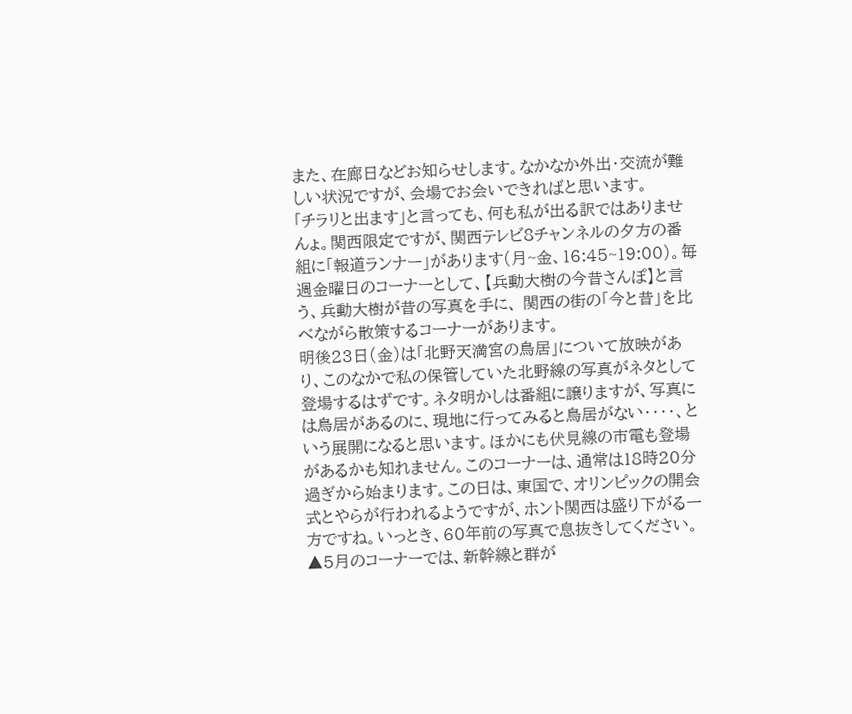また、在廊日などお知らせします。なかなか外出・交流が難しい状況ですが、会場でお会いできればと思います。
「チラリと出ます」と言っても、何も私が出る訳ではありませんょ。関西限定ですが、関西テレビ8チャンネルの夕方の番組に「報道ランナー」があります(月~金、16:45~19:00)。毎週金曜日のコーナーとして、【兵動大樹の今昔さんぽ】と言う、兵動大樹が昔の写真を手に、 関西の街の「今と昔」を比べながら散策するコーナーがあります。
明後23日(金)は「北野天満宮の鳥居」について放映があり、このなかで私の保管していた北野線の写真がネタとして登場するはずです。ネタ明かしは番組に譲りますが、写真には鳥居があるのに、現地に行ってみると鳥居がない‥‥、という展開になると思います。ほかにも伏見線の市電も登場があるかも知れません。このコーナーは、通常は18時20分過ぎから始まります。この日は、東国で、オリンピックの開会式とやらが行われるようですが、ホント関西は盛り下がる一方ですね。いっとき、60年前の写真で息抜きしてください。
▲5月のコーナーでは、新幹線と群が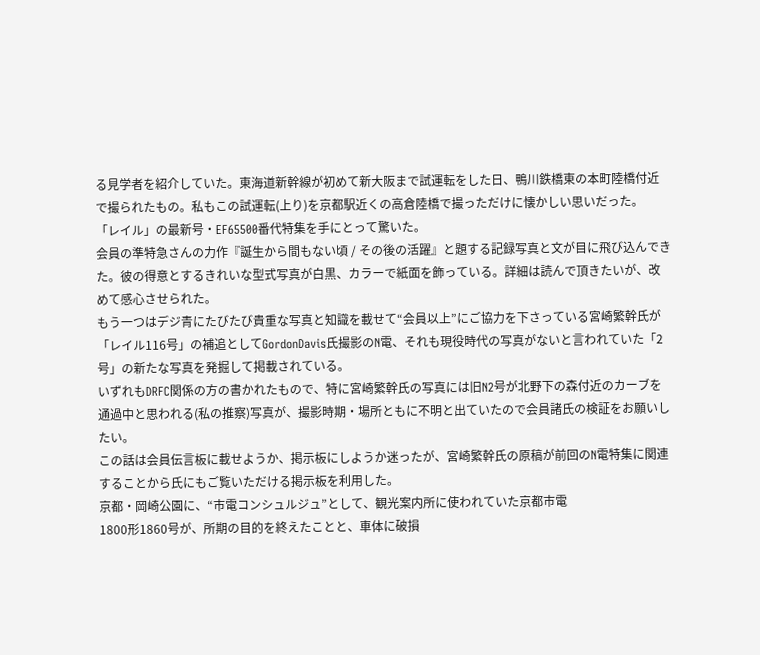る見学者を紹介していた。東海道新幹線が初めて新大阪まで試運転をした日、鴨川鉄橋東の本町陸橋付近で撮られたもの。私もこの試運転(上り)を京都駅近くの高倉陸橋で撮っただけに懐かしい思いだった。
「レイル」の最新号・EF65500番代特集を手にとって驚いた。
会員の準特急さんの力作『誕生から間もない頃 / その後の活躍』と題する記録写真と文が目に飛び込んできた。彼の得意とするきれいな型式写真が白黒、カラーで紙面を飾っている。詳細は読んで頂きたいが、改めて感心させられた。
もう一つはデジ青にたびたび貴重な写真と知識を載せて“会員以上”にご協力を下さっている宮崎繁幹氏が「レイル116号」の補追としてGordonDavis氏撮影のN電、それも現役時代の写真がないと言われていた「2号」の新たな写真を発掘して掲載されている。
いずれもDRFC関係の方の書かれたもので、特に宮崎繁幹氏の写真には旧N2号が北野下の森付近のカーブを通過中と思われる(私の推察)写真が、撮影時期・場所ともに不明と出ていたので会員諸氏の検証をお願いしたい。
この話は会員伝言板に載せようか、掲示板にしようか迷ったが、宮崎繁幹氏の原稿が前回のN電特集に関連することから氏にもご覧いただける掲示板を利用した。
京都・岡崎公園に、“市電コンシュルジュ”として、観光案内所に使われていた京都市電
1800形1860号が、所期の目的を終えたことと、車体に破損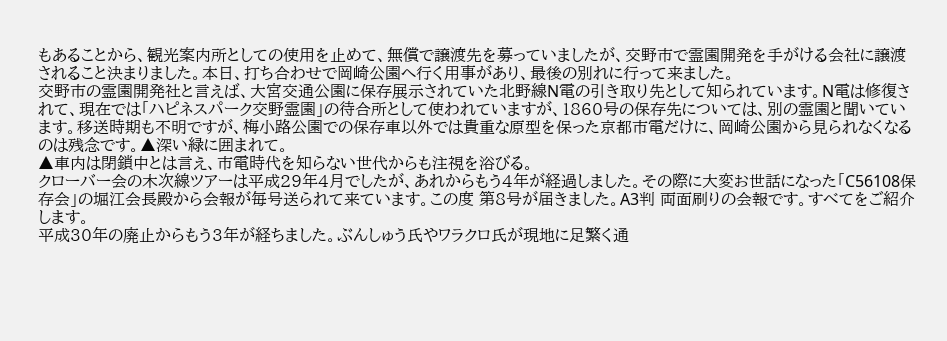もあることから、観光案内所としての使用を止めて、無償で譲渡先を募っていましたが、交野市で霊園開発を手がける会社に譲渡されること決まりました。本日、打ち合わせで岡崎公園へ行く用事があり、最後の別れに行って来ました。
交野市の霊園開発社と言えば、大宮交通公園に保存展示されていた北野線N電の引き取り先として知られています。N電は修復されて、現在では「ハピネスパーク交野霊園」の待合所として使われていますが、1860号の保存先については、別の霊園と聞いています。移送時期も不明ですが、梅小路公園での保存車以外では貴重な原型を保った京都市電だけに、岡崎公園から見られなくなるのは残念です。▲深い緑に囲まれて。
▲車内は閉鎖中とは言え、市電時代を知らない世代からも注視を浴びる。
クローバー会の木次線ツアーは平成29年4月でしたが、あれからもう4年が経過しました。その際に大変お世話になった「C56108保存会」の堀江会長殿から会報が毎号送られて来ています。この度 第8号が届きました。A3判 両面刷りの会報です。すべてをご紹介します。
平成30年の廃止からもう3年が経ちました。ぶんしゅう氏やワラクロ氏が現地に足繁く通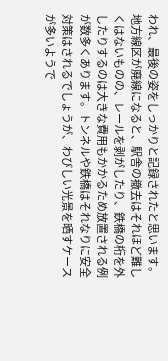われ、最後の姿をしっかりと記録されたと思います。地方線区が廃線になると、駅舎の撤去はそれほど難しくはないものの、レールを剥がしたり、鉄橋の桁を外したりするのは大きな費用もかかるため放置される例が数多くあります。トンネルや鉄橋はそれなりに安全対策はされるでしょうが、わびしい光景を晒すケースが多いようで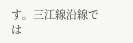す。三江線沿線では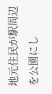地元住民が駅周辺を公園にし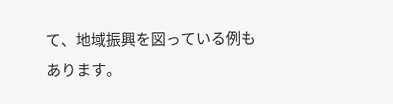て、地域振興を図っている例もあります。